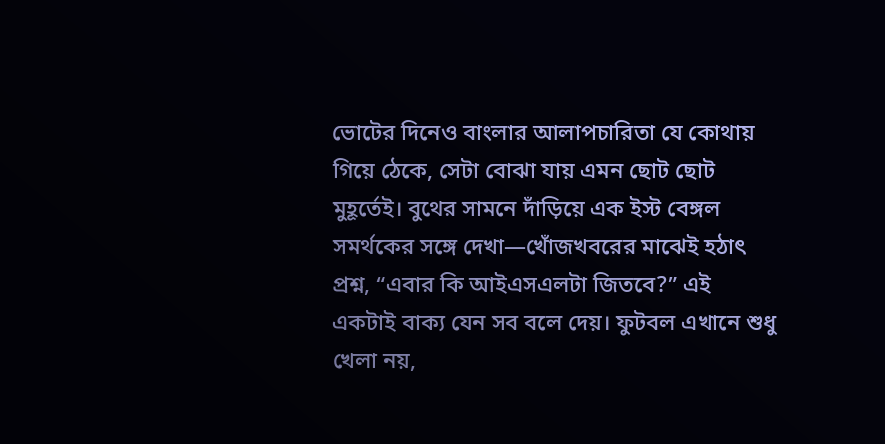ভোটের দিনেও বাংলার আলাপচারিতা যে কোথায় গিয়ে ঠেকে, সেটা বোঝা যায় এমন ছোট ছোট মুহূর্তেই। বুথের সামনে দাঁড়িয়ে এক ইস্ট বেঙ্গল সমর্থকের সঙ্গে দেখা—খোঁজখবরের মাঝেই হঠাৎ প্রশ্ন, “এবার কি আইএসএলটা জিতবে?” এই একটাই বাক্য যেন সব বলে দেয়। ফুটবল এখানে শুধু খেলা নয়,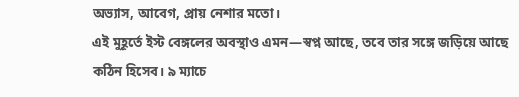অভ্যাস, আবেগ, প্রায় নেশার মতো।
এই মুহূর্তে ইস্ট বেঙ্গলের অবস্থাও এমন—স্বপ্ন আছে, তবে তার সঙ্গে জড়িয়ে আছে কঠিন হিসেব। ৯ ম্যাচে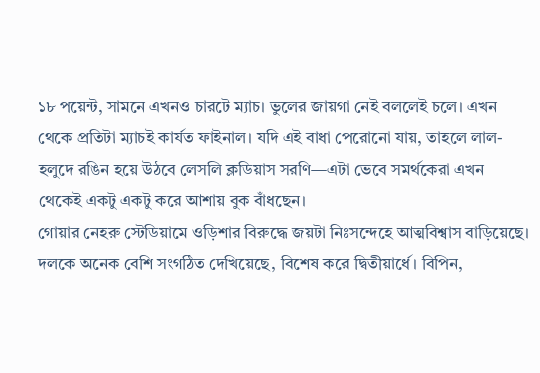১৮ পয়েন্ট, সামনে এখনও চারটে ম্যাচ। ভুলের জায়গা নেই বললেই চলে। এখন থেকে প্রতিটা ম্যাচই কার্যত ফাইনাল। যদি এই বাধা পেরোনো যায়, তাহলে লাল-হলুদে রঙিন হয়ে উঠবে লেসলি ক্লডিয়াস সরণি—এটা ভেবে সমর্থকেরা এখন থেকেই একটু একটু করে আশায় বুক বাঁধছেন।
গোয়ার নেহরু স্টেডিয়ামে ওড়িশার বিরুদ্ধে জয়টা নিঃসন্দেহে আত্মবিশ্বাস বাড়িয়েছে। দলকে অনেক বেশি সংগঠিত দেখিয়েছে, বিশেষ করে দ্বিতীয়ার্ধে। বিপিন,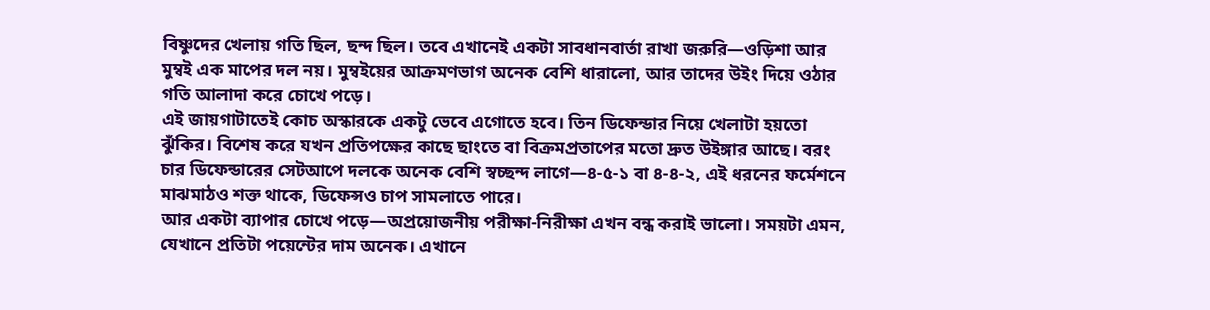বিষ্ণুদের খেলায় গতি ছিল, ছন্দ ছিল। তবে এখানেই একটা সাবধানবার্তা রাখা জরুরি—ওড়িশা আর মুম্বই এক মাপের দল নয়। মুম্বইয়ের আক্রমণভাগ অনেক বেশি ধারালো, আর তাদের উইং দিয়ে ওঠার গতি আলাদা করে চোখে পড়ে।
এই জায়গাটাতেই কোচ অস্কারকে একটু ভেবে এগোতে হবে। তিন ডিফেন্ডার নিয়ে খেলাটা হয়তো ঝুঁকির। বিশেষ করে যখন প্রতিপক্ষের কাছে ছাংতে বা বিক্রমপ্রতাপের মতো দ্রুত উইঙ্গার আছে। বরং চার ডিফেন্ডারের সেটআপে দলকে অনেক বেশি স্বচ্ছন্দ লাগে—৪-৫-১ বা ৪-৪-২, এই ধরনের ফর্মেশনে মাঝমাঠও শক্ত থাকে, ডিফেন্সও চাপ সামলাতে পারে।
আর একটা ব্যাপার চোখে পড়ে—অপ্রয়োজনীয় পরীক্ষা-নিরীক্ষা এখন বন্ধ করাই ভালো। সময়টা এমন, যেখানে প্রতিটা পয়েন্টের দাম অনেক। এখানে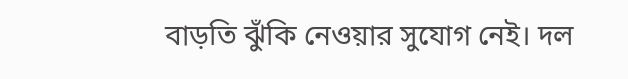বাড়তি ঝুঁকি নেওয়ার সুযোগ নেই। দল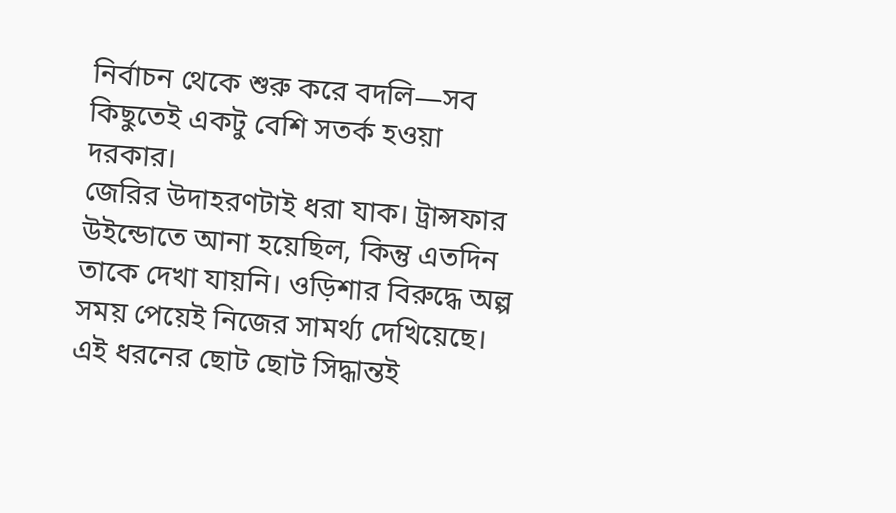নির্বাচন থেকে শুরু করে বদলি—সব কিছুতেই একটু বেশি সতর্ক হওয়া দরকার।
জেরির উদাহরণটাই ধরা যাক। ট্রান্সফার উইন্ডোতে আনা হয়েছিল, কিন্তু এতদিন তাকে দেখা যায়নি। ওড়িশার বিরুদ্ধে অল্প সময় পেয়েই নিজের সামর্থ্য দেখিয়েছে। এই ধরনের ছোট ছোট সিদ্ধান্তই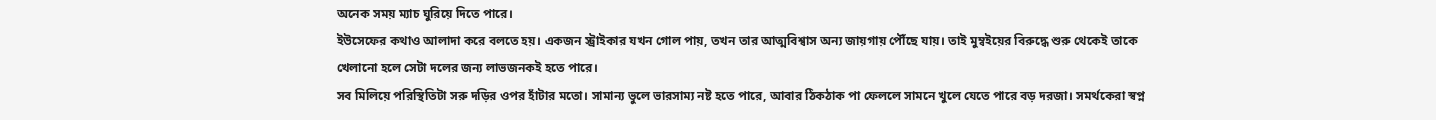অনেক সময় ম্যাচ ঘুরিয়ে দিতে পারে।
ইউসেফের কথাও আলাদা করে বলতে হয়। একজন স্ট্রাইকার যখন গোল পায়, তখন তার আত্মবিশ্বাস অন্য জায়গায় পৌঁছে যায়। তাই মুম্বইয়ের বিরুদ্ধে শুরু থেকেই তাকে খেলানো হলে সেটা দলের জন্য লাভজনকই হতে পারে।
সব মিলিয়ে পরিস্থিতিটা সরু দড়ির ওপর হাঁটার মতো। সামান্য ভুলে ভারসাম্য নষ্ট হতে পারে, আবার ঠিকঠাক পা ফেললে সামনে খুলে যেতে পারে বড় দরজা। সমর্থকেরা স্বপ্ন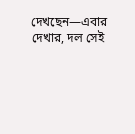দেখছেন—এবার দেখার, দল সেই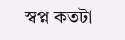স্বপ্ন কতটা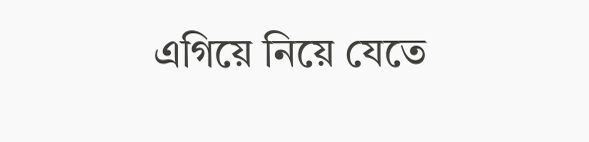এগিয়ে নিয়ে যেতে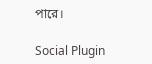পারে।

Social Plugin